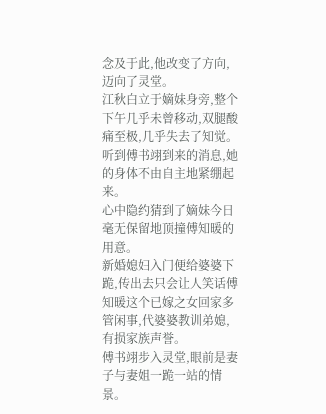念及于此,他改变了方向,迈向了灵堂。
江秋白立于嫡妹身旁,整个下午几乎未曾移动,双腿酸痛至极,几乎失去了知觉。
听到傅书翊到来的消息,她的身体不由自主地紧绷起来。
心中隐约猜到了嫡妹今日毫无保留地顶撞傅知暖的用意。
新婚媳妇入门便给婆婆下跪,传出去只会让人笑话傅知暖这个已嫁之女回家多管闲事,代婆婆教训弟媳,有损家族声誉。
傅书翊步入灵堂,眼前是妻子与妻姐一跪一站的情景。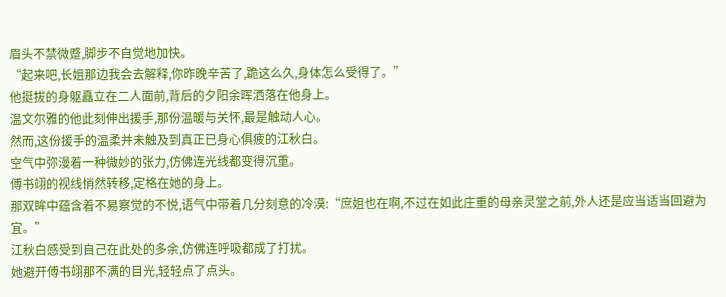眉头不禁微蹙,脚步不自觉地加快。
“起来吧,长姐那边我会去解释,你昨晚辛苦了,跪这么久,身体怎么受得了。”
他挺拔的身躯矗立在二人面前,背后的夕阳余晖洒落在他身上。
温文尔雅的他此刻伸出援手,那份温暖与关怀,最是触动人心。
然而,这份援手的温柔并未触及到真正已身心俱疲的江秋白。
空气中弥漫着一种微妙的张力,仿佛连光线都变得沉重。
傅书翊的视线悄然转移,定格在她的身上。
那双眸中蕴含着不易察觉的不悦,语气中带着几分刻意的冷漠:“庶姐也在啊,不过在如此庄重的母亲灵堂之前,外人还是应当适当回避为宜。”
江秋白感受到自己在此处的多余,仿佛连呼吸都成了打扰。
她避开傅书翊那不满的目光,轻轻点了点头。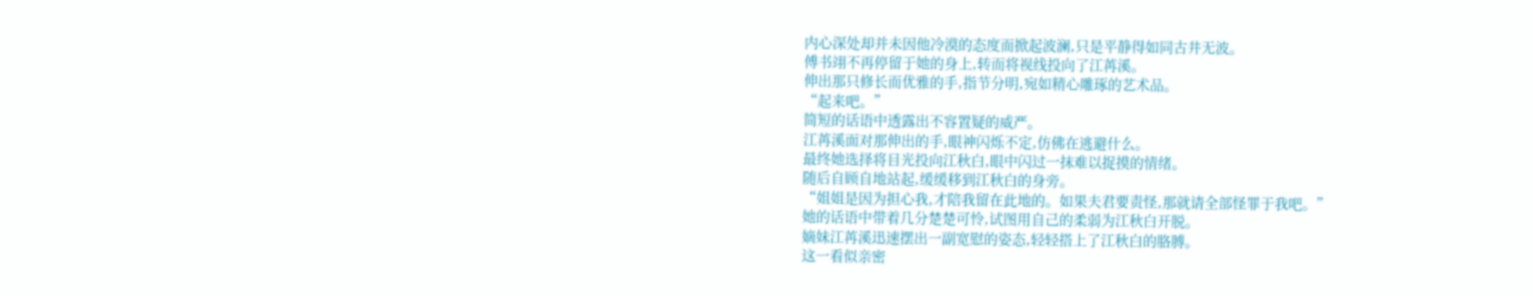内心深处却并未因他冷漠的态度而掀起波澜,只是平静得如同古井无波。
傅书翊不再停留于她的身上,转而将视线投向了江苒溪。
伸出那只修长而优雅的手,指节分明,宛如精心雕琢的艺术品。
“起来吧。”
简短的话语中透露出不容置疑的威严。
江苒溪面对那伸出的手,眼神闪烁不定,仿佛在逃避什么。
最终她选择将目光投向江秋白,眼中闪过一抹难以捉摸的情绪。
随后自顾自地站起,缓缓移到江秋白的身旁。
“姐姐是因为担心我,才陪我留在此地的。如果夫君要责怪,那就请全部怪罪于我吧。”
她的话语中带着几分楚楚可怜,试图用自己的柔弱为江秋白开脱。
嫡妹江苒溪迅速摆出一副宽慰的姿态,轻轻搭上了江秋白的胳膊。
这一看似亲密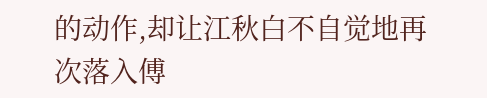的动作,却让江秋白不自觉地再次落入傅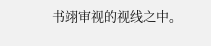书翊审视的视线之中。